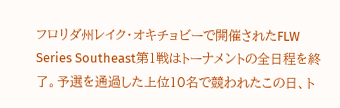フロリダ州レイク・オキチョビーで開催されたFLW Series Southeast第1戦はトーナメントの全日程を終了。予選を通過した上位10名で競われたこの日、ト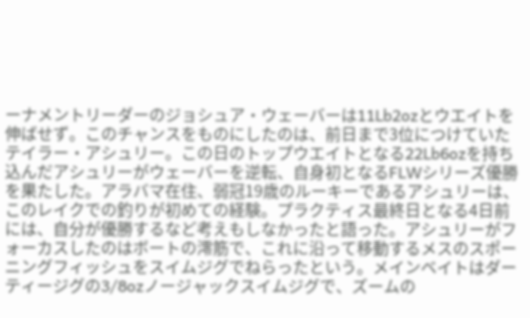ーナメントリーダーのジョシュア・ウェーバーは11Lb2ozとウエイトを伸ばせず。このチャンスをものにしたのは、前日まで3位につけていたテイラー・アシュリー。この日のトップウエイトとなる22Lb6ozを持ち込んだアシュリーがウェーバーを逆転、自身初となるFLWシリーズ優勝を果たした。アラバマ在住、弱冠19歳のルーキーであるアシュリーは、このレイクでの釣りが初めての経験。プラクティス最終日となる4日前には、自分が優勝するなど考えもしなかったと語った。アシュリーがフォーカスしたのはボートの澪筋で、これに沿って移動するメスのスポーニングフィッシュをスイムジグでねらったという。メインベイトはダーティージグの3/8ozノージャックスイムジグで、ズームの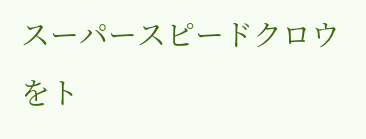スーパースピードクロウをト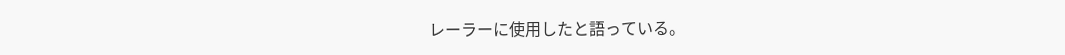レーラーに使用したと語っている。